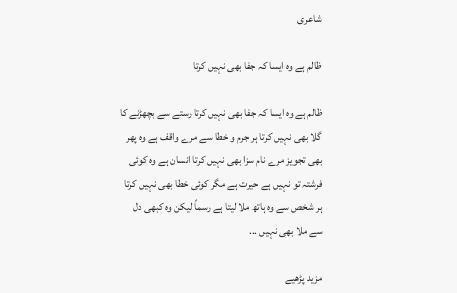شاعری

ظالم ہے وہ ایسا کہ جفا بھی نہیں کرتا

ظالم ہے وہ ایسا کہ جفا بھی نہیں کرتا رستے سے بچھڑنے کا گلا بھی نہیں کرتا ہر جرم و خطا سے مرے واقف ہے وہ پھر بھی تجویز مرے نام سزا بھی نہیں کرتا انسان ہے وہ کوئی فرشتہ تو نہیں ہے حیرت ہے مگر کوئی خطا بھی نہیں کرتا ہر شخص سے وہ ہاتھ ملا لیتا ہے رسماً لیکن وہ کبھی دل سے ملا بھی نہیں ...

مزید پڑھیے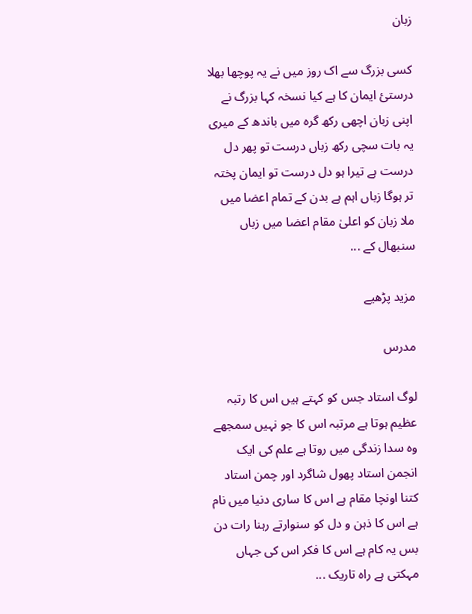زبان

کسی بزرگ سے اک روز میں نے یہ پوچھا بھلا درستیٔ ایمان کا ہے کیا نسخہ کہا بزرگ نے اپنی زبان اچھی رکھ گرہ میں باندھ کے میری یہ بات سچی رکھ زباں درست تو پھر دل درست ہے تیرا ہو دل درست تو ایمان پختہ تر ہوگا زباں اہم ہے بدن کے تمام اعضا میں ملا زبان کو اعلیٰ مقام اعضا میں زباں سنبھال کے ...

مزید پڑھیے

مدرس

لوگ استاد جس کو کہتے ہیں اس کا رتبہ عظیم ہوتا ہے مرتبہ اس کا جو نہیں سمجھے وہ سدا زندگی میں روتا ہے علم کی ایک انجمن استاد پھول شاگرد اور چمن استاد کتنا اونچا مقام ہے اس کا ساری دنیا میں نام ہے اس کا ذہن و دل کو سنوارتے رہنا رات دن بس یہ کام ہے اس کا فکر اس کی جہاں مہکتی ہے راہ تاریک ...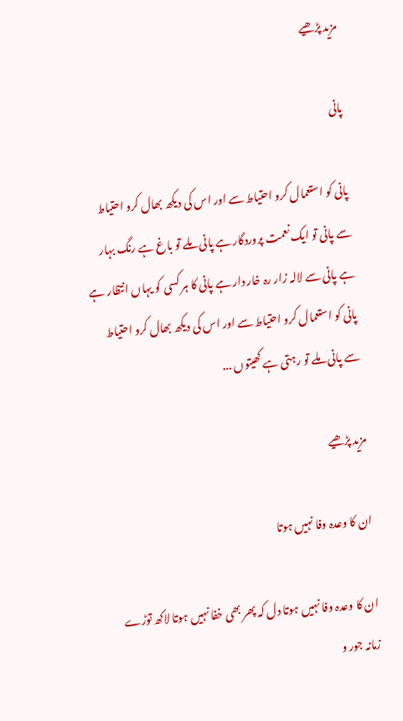مزید پڑھیے

پانی

پانی کو استعمال کرو احتیاط سے اور اس کی دیکھ بھال کرو احتیاط سے پانی تو ایک نعمت پروردگار ہے پانی ملے تو باغ ہے رنگ بہار ہے پانی سے لالہ زار رہ خار دار ہے پانی کا ہر کسی کو یہاں انتظار ہے پانی کو استعمال کرو احتیاط سے اور اس کی دیکھ بھال کرو احتیاط سے پانی ملے تو رہتی ہے کھیتوں ...

مزید پڑھیے

ان کا وعدہ وفا نہیں ہوتا

ان کا وعدہ وفا نہیں ہوتا دل کہ پھر بھی خفا نہیں ہوتا لاکھ توڑے زمانہ جور و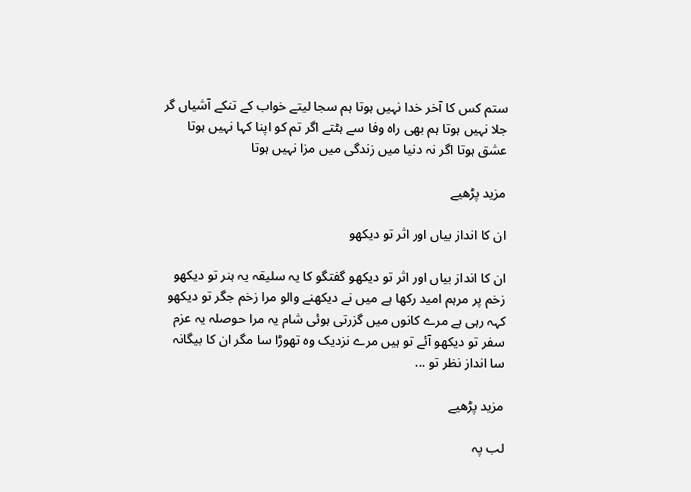ستم کس کا آخر خدا نہیں ہوتا ہم سجا لیتے خواب کے تنکے آشیاں گر جلا نہیں ہوتا ہم بھی راہ وفا سے ہٹتے اگر تم کو اپنا کہا نہیں ہوتا عشق ہوتا اگر نہ دنیا میں زندگی میں مزا نہیں ہوتا

مزید پڑھیے

ان کا انداز بیاں اور اثر تو دیکھو

ان کا انداز بیاں اور اثر تو دیکھو گفتگو کا یہ سلیقہ یہ ہنر تو دیکھو زخم پر مرہم امید رکھا ہے میں نے دیکھنے والو مرا زخم جگر تو دیکھو کہہ رہی ہے مرے کانوں میں گزرتی ہوئی شام یہ مرا حوصلہ یہ عزم سفر تو دیکھو آئے تو ہیں مرے نزدیک وہ تھوڑا سا مگر ان کا بیگانہ سا انداز نظر تو ...

مزید پڑھیے

لب پہ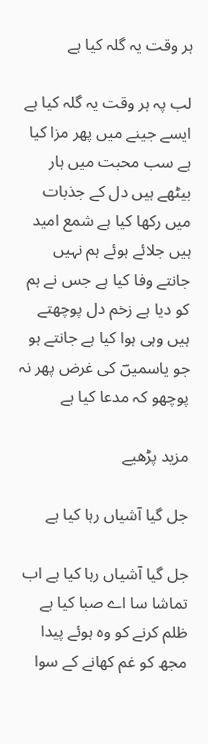ہر وقت یہ گلہ کیا ہے

لب پہ ہر وقت یہ گلہ کیا ہے ایسے جینے میں پھر مزا کیا ہے سب محبت میں ہار بیٹھے ہیں دل کے جذبات میں رکھا کیا ہے شمع امید ہیں جلائے ہوئے ہم نہیں جانتے وفا کیا ہے جس نے ہم کو دیا ہے زخم دل پوچھتے ہیں وہی ہوا کیا ہے جانتے ہو جو یاسمیںؔ کی غرض پھر نہ پوچھو کہ مدعا کیا ہے

مزید پڑھیے

جل گیا آشیاں رہا کیا ہے

جل گیا آشیاں رہا کیا ہے اب تماشا سا اے صبا کیا ہے ظلم کرنے کو وہ ہوئے پیدا مجھ کو غم کھانے کے سوا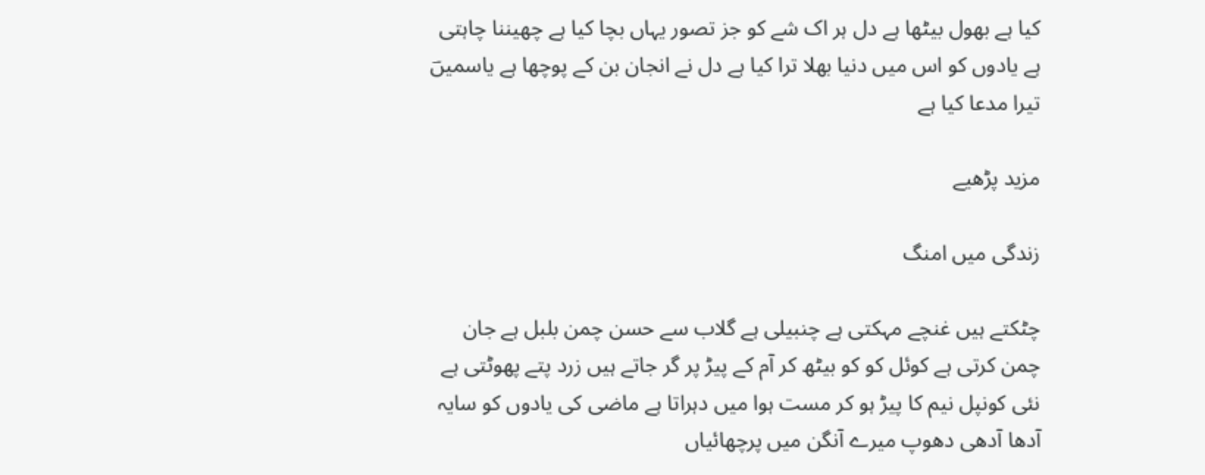کیا ہے بھول بیٹھا ہے دل ہر اک شے کو جز تصور یہاں بچا کیا ہے چھیننا چاہتی ہے یادوں کو اس میں دنیا بھلا ترا کیا ہے دل نے انجان بن کے پوچھا ہے یاسمیںؔ تیرا مدعا کیا ہے

مزید پڑھیے

زندگی میں امنگ

چٹکتے ہیں غنچے مہکتی ہے چنبیلی ہے گلاب سے حسن چمن بلبل ہے جان چمن کرتی ہے کوئل کو کو بیٹھ کر آم کے پیڑ پر گر جاتے ہیں زرد پتے پھوٹتی ہے نئی کونپل نیم کا پیڑ ہو کر مست ہوا میں دہراتا ہے ماضی کی یادوں کو سایہ آدھا آدھی دھوپ میرے آنگن میں پرچھائیاں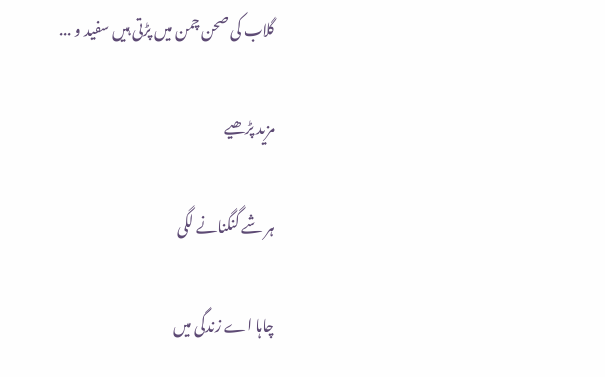گلاب کی صحن چمن میں پڑتی ہیں سفید و ...

مزید پڑھیے

ہر شے گنگنانے لگی

چاہا اے زندگی میں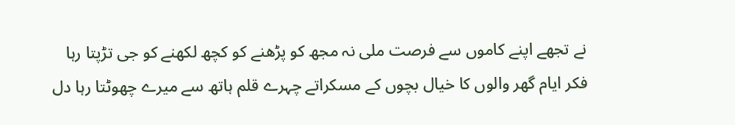نے تجھے اپنے کاموں سے فرصت ملی نہ مجھ کو پڑھنے کو کچھ لکھنے کو جی تڑپتا رہا فکر ایام گھر والوں کا خیال بچوں کے مسکراتے چہرے قلم ہاتھ سے میرے چھوٹتا رہا دل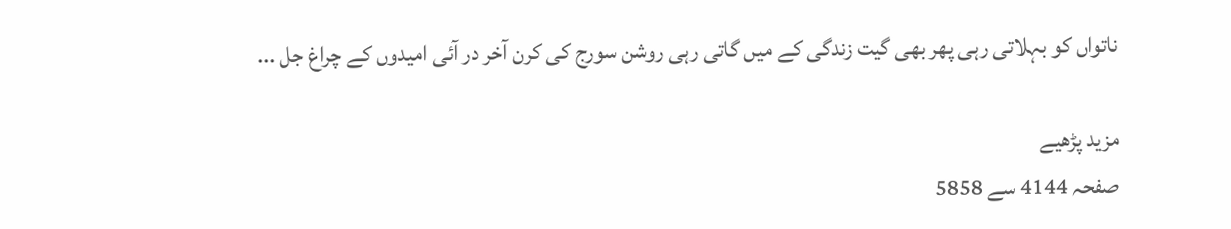ناتواں کو بہلاتی رہی پھر بھی گیت زندگی کے میں گاتی رہی روشن سورج کی کرن آخر در آئی امیدوں کے چراغ جل ...

مزید پڑھیے
صفحہ 4144 سے 5858